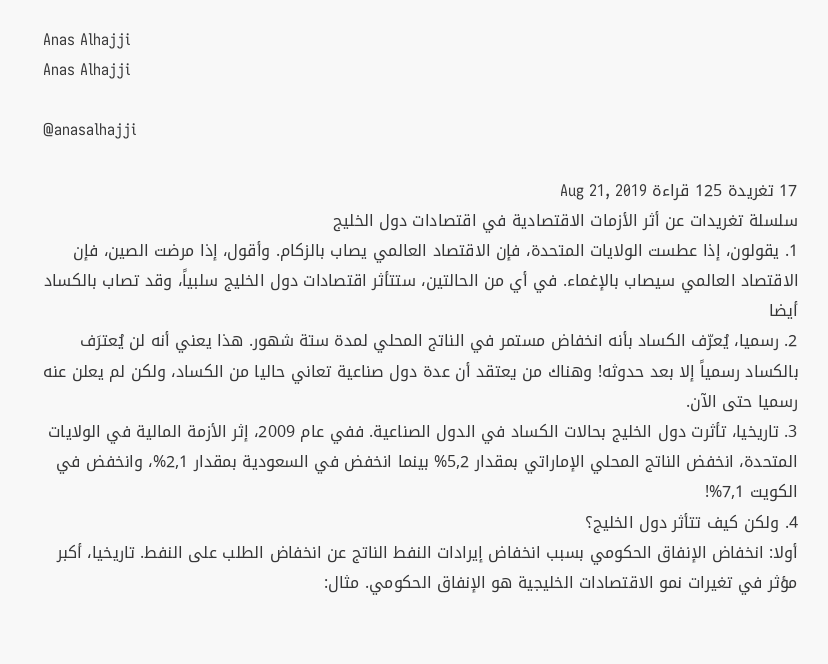Anas Alhajji
Anas Alhajji

@anasalhajji

17 تغريدة 125 قراءة Aug 21, 2019
سلسلة تغريدات عن أثر الأزمات الاقتصادية في اقتصادات دول الخليج
1. يقولون، إذا عطست الولايات المتحدة، فإن الاقتصاد العالمي يصاب بالزكام. وأقول، إذا مرضت الصين، فإن الاقتصاد العالمي سيصاب بالإغماء. في أي من الحالتين، ستتأثر اقتصادات دول الخليج سلبياً، وقد تصاب بالكساد أيضا
2. رسميا، يُعرّف الكساد بأنه انخفاض مستمر في الناتج المحلي لمدة ستة شهور. هذا يعني أنه لن يُعترَف بالكساد رسمياً إلا بعد حدوثه! وهناك من يعتقد أن عدة دول صناعية تعاني حاليا من الكساد، ولكن لم يعلن عنه رسميا حتى الآن.
3. تاريخيا، تأثرت دول الخليج بحالات الكساد في الدول الصناعية. ففي عام 2009، إثر الأزمة المالية في الولايات المتحدة، انخفض الناتج المحلي الإماراتي بمقدار 5,2% بينما انخفض في السعودية بمقدار 2,1%، وانخفض في الكويت 7,1%!
4. ولكن كيف تتأثر دول الخليج؟
أولا: انخفاض الإنفاق الحكومي بسبب انخفاض إيرادات النفط الناتج عن انخفاض الطلب على النفط. تاريخيا، أكبر مؤثر في تغيرات نمو الاقتصادات الخليجية هو الإنفاق الحكومي. مثال: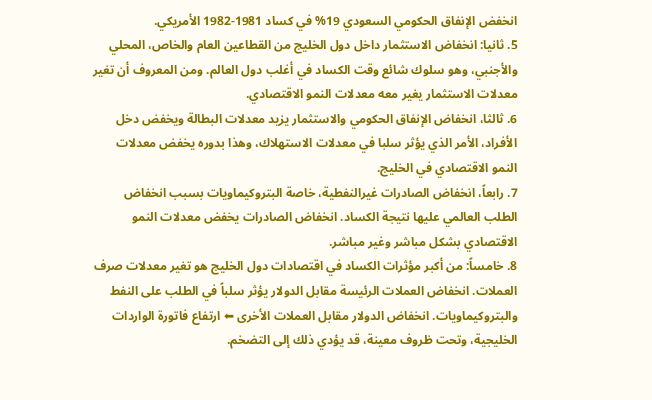انخفض الإنفاق الحكومي السعودي 19% في كساد 1981-1982 الأمريكي.
5. ثانيا: انخفاض الاستثمار داخل دول الخليج من القطاعين العام والخاص، المحلي والأجنبي، وهو سلوك شائع وقت الكساد في أغلب دول العالم. ومن المعروف أن تغير معدلات الاستثمار يغير معه معدلات النمو الاقتصادي.
6. ثالثا، انخفاض الإنفاق الحكومي والاستثمار يزيد معدلات البطالة ويخفض دخل الأفراد، الأمر الذي يؤثر سلبا في معدلات الاستهلاك، وهذا بدوره يخفض معدلات النمو الاقتصادي في الخليج.
7. رابعاً، انخفاض الصادرات غيرالنفطية، خاصة البتروكيماويات بسبب انخفاض الطلب العالمي عليها نتيجة الكساد. انخفاض الصادرات يخفض معدلات النمو الاقتصادي بشكل مباشر وغير مباشر.
8. خامساً: من أكبر مؤثرات الكساد في اقتصادات دول الخليج هو تغير معدلات صرف العملات. انخفاض العملات الرئيسة مقابل الدولار يؤثر سلباً في الطلب على النفط والبتروكيماويات. انخفاض الدولار مقابل العملات الأخرى ⬅ ارتفاع فاتورة الواردات الخليجية، وتحت ظروف معينة، قد يؤدي ذلك إلى التضخم.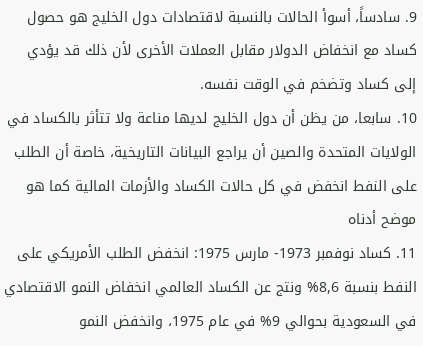9. سادساً، أسوأ الحالات بالنسبة لاقتصادات دول الخليج هو حصول كساد مع انخفاض الدولار مقابل العملات الأخرى لأن ذلك قد يؤدي إلى كساد وتضخم في الوقت نفسه.
10. سابعا، من يظن أن دول الخليج لديها مناعة ولا تتأثر بالكساد في الولايات المتحدة والصين أن يراجع البيانات التاريخية، خاصة أن الطلب على النفط انخفض في كل حالات الكساد والأزمات المالية كما هو موضح أدناه
11. كساد نوفمبر 1973- مارس 1975: انخفض الطلب الأمريكي على النفط بنسبة 8,6% ونتج عن الكساد العالمي انخفاض النمو الاقتصادي في السعودية بحوالي 9% في عام 1975، وانخفض النمو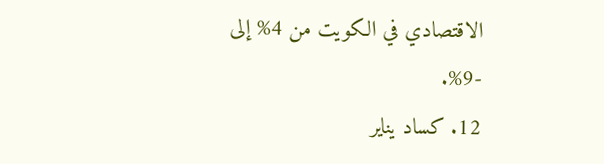الاقتصادي في الكويت من 4% إلى -9%.
12. كساد يناير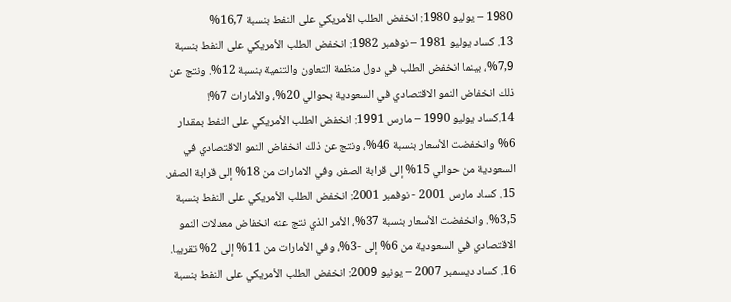1980 – يوليو 1980: انخفض الطلب الأمريكي على النفط بنسبة 16,7%
13. كساد يوليو 1981 – نوفمبر 1982: انخفض الطلب الأمريكي على النفط بنسبة 7,9%، بينما انخفض الطلب في دول منظمة التعاون والتنمية بنسبة 12%. ونتج عن ذلك انخفاض النمو الاقتصادي في السعودية بحوالي 20%، والأمارات 7%!
14.كساد يوليو 1990 – مارس 1991: انخفض الطلب الأمريكي على النفط بمقدار 6% وانخفضت الأسعار بنسبة 46%، ونتج عن ذلك انخفاض النمو الاقتصادي في السعودية من حوالي 15% إلى قرابة الصفر، وفي الامارات من 18% إلى قرابة الصفر.
15. كساد مارس 2001 - نوفمبر 2001: انخفض الطلب الأمريكي على النفط بنسبة 3,5%. وانخفضت الأسعار بنسبة 37%، الأمر الذي نتج عنه انخفاض معدلات النمو الاقتصادي في السعودية من 6% إلى -3%، وفي الأمارات من 11% إلى 2% تقريبا.
16. كساد ديسمبر 2007 – يونيو 2009: انخفض الطلب الأمريكي على النفط بنسبة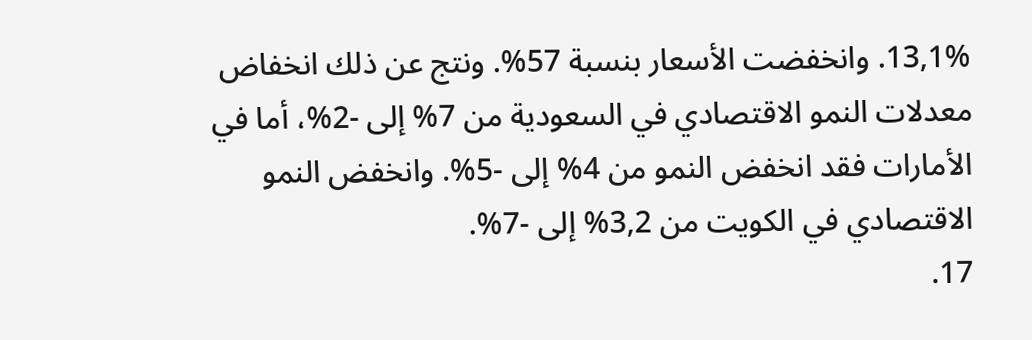13,1%. وانخفضت الأسعار بنسبة 57%. ونتج عن ذلك انخفاض معدلات النمو الاقتصادي في السعودية من 7% إلى -2%، أما في الأمارات فقد انخفض النمو من 4% إلى -5%. وانخفض النمو الاقتصادي في الكويت من 3,2% إلى -7%.
17.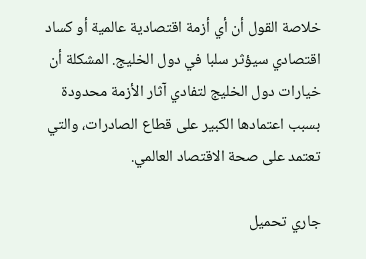خلاصة القول أن أي أزمة اقتصادية عالمية أو كساد اقتصادي سيؤثر سلبا في دول الخليج. المشكلة أن خيارات دول الخليج لتفادي آثار الأزمة محدودة بسبب اعتمادها الكبير على قطاع الصادرات، والتي تعتمد على صحة الاقتصاد العالمي.

جاري تحميل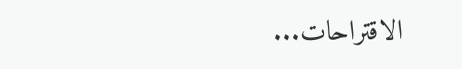الاقتراحات...